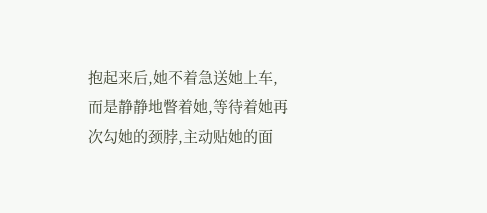抱起来后,她不着急送她上车,而是静静地瞥着她,等待着她再次勾她的颈脖,主动贴她的面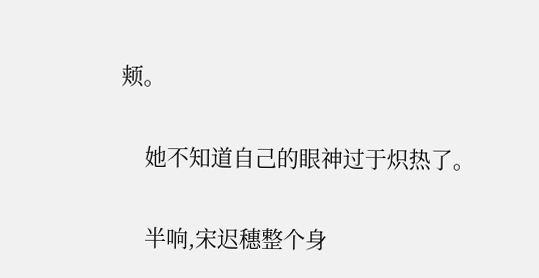颊。

    她不知道自己的眼神过于炽热了。

    半响,宋迟穗整个身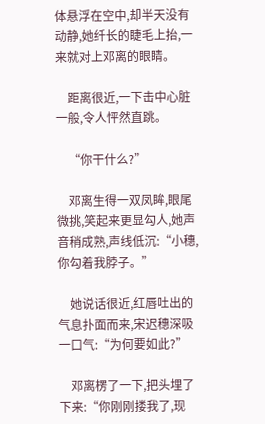体悬浮在空中,却半天没有动静,她纤长的睫毛上抬,一来就对上邓离的眼睛。

    距离很近,一下击中心脏一般,令人怦然直跳。

    “你干什么?”

    邓离生得一双凤眸,眼尾微挑,笑起来更显勾人,她声音稍成熟,声线低沉:“小穗,你勾着我脖子。”

    她说话很近,红唇吐出的气息扑面而来,宋迟穗深吸一口气:“为何要如此?”

    邓离楞了一下,把头埋了下来:“你刚刚搂我了,现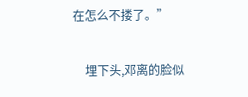在怎么不搂了。”

    埋下头,邓离的脸似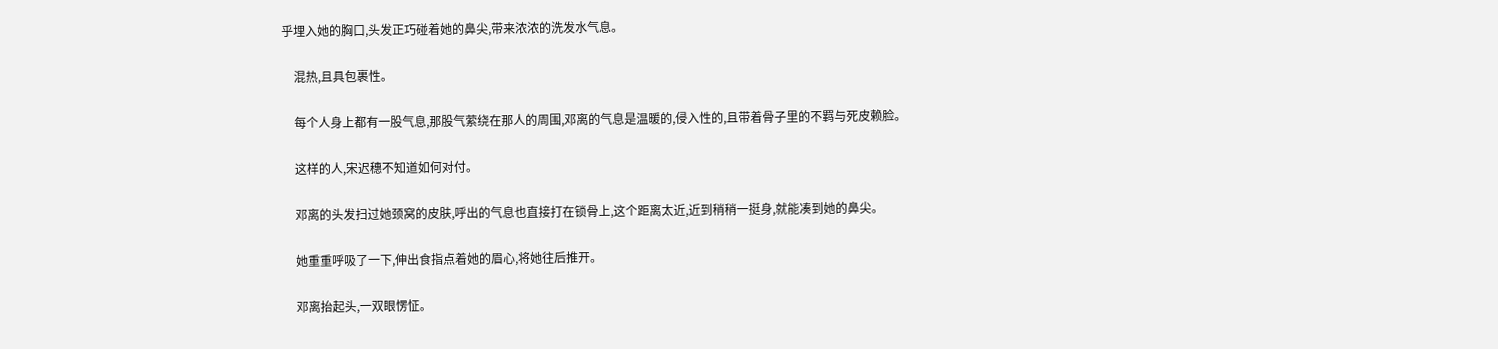乎埋入她的胸口,头发正巧碰着她的鼻尖,带来浓浓的洗发水气息。

    混热,且具包裹性。

    每个人身上都有一股气息,那股气萦绕在那人的周围,邓离的气息是温暖的,侵入性的,且带着骨子里的不羁与死皮赖脸。

    这样的人,宋迟穗不知道如何对付。

    邓离的头发扫过她颈窝的皮肤,呼出的气息也直接打在锁骨上,这个距离太近,近到稍稍一挺身,就能凑到她的鼻尖。

    她重重呼吸了一下,伸出食指点着她的眉心,将她往后推开。

    邓离抬起头,一双眼愣怔。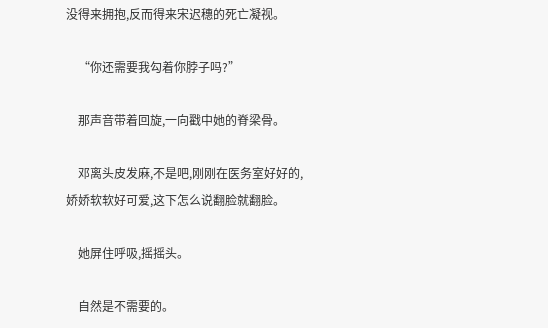没得来拥抱,反而得来宋迟穗的死亡凝视。

    “你还需要我勾着你脖子吗?”

    那声音带着回旋,一向戳中她的脊梁骨。

    邓离头皮发麻,不是吧,刚刚在医务室好好的,娇娇软软好可爱,这下怎么说翻脸就翻脸。

    她屏住呼吸,摇摇头。

    自然是不需要的。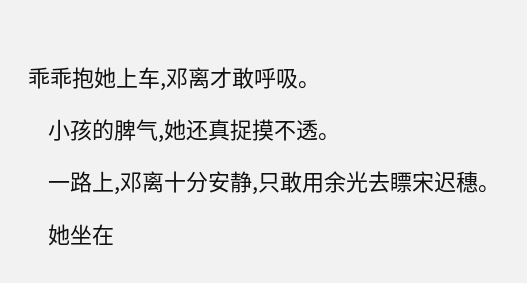乖乖抱她上车,邓离才敢呼吸。

    小孩的脾气,她还真捉摸不透。

    一路上,邓离十分安静,只敢用余光去瞟宋迟穗。

    她坐在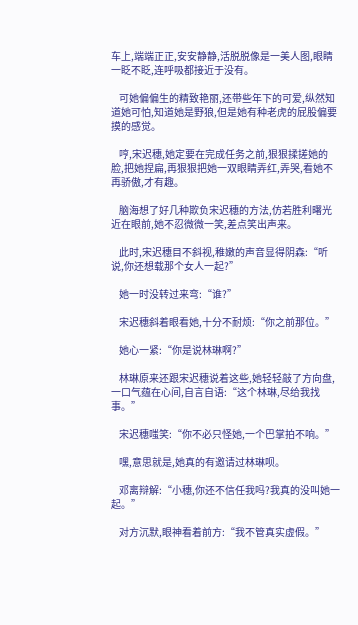车上,端端正正,安安静静,活脱脱像是一美人图,眼睛一眨不眨,连呼吸都接近于没有。

    可她偏偏生的精致艳丽,还带些年下的可爱,纵然知道她可怕,知道她是野狼,但是她有种老虎的屁股偏要摸的感觉。

    哼,宋迟穗,她定要在完成任务之前,狠狠揉搓她的脸,把她捏扁,再狠狠把她一双眼睛弄红,弄哭,看她不再骄傲,才有趣。

    脑海想了好几种欺负宋迟穗的方法,仿若胜利曙光近在眼前,她不忍微微一笑,差点笑出声来。

    此时,宋迟穗目不斜视,稚嫩的声音显得阴森:“听说,你还想载那个女人一起?”

    她一时没转过来弯:“谁?”

    宋迟穗斜着眼看她,十分不耐烦:“你之前那位。”

    她心一紧:“你是说林琳啊?”

    林琳原来还跟宋迟穗说着这些,她轻轻敲了方向盘,一口气蕴在心间,自言自语:“这个林琳,尽给我找事。”

    宋迟穗嗤笑:“你不必只怪她,一个巴掌拍不响。”

    嘿,意思就是,她真的有邀请过林琳呗。

    邓离辩解:“小穗,你还不信任我吗?我真的没叫她一起。”

    对方沉默,眼神看着前方:“我不管真实虚假。”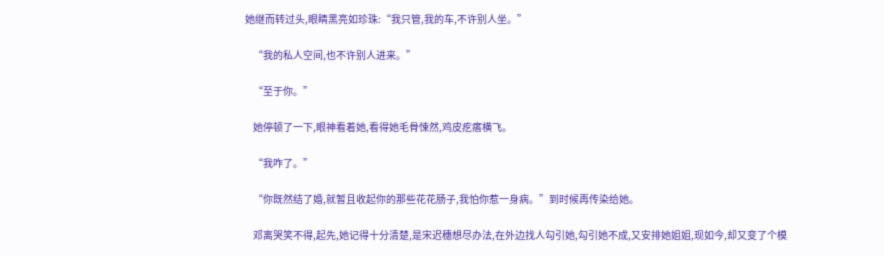她继而转过头,眼睛黑亮如珍珠:“我只管,我的车,不许别人坐。”

    “我的私人空间,也不许别人进来。”

    “至于你。”

    她停顿了一下,眼神看着她,看得她毛骨悚然,鸡皮疙瘩横飞。

    “我咋了。”

    “你既然结了婚,就暂且收起你的那些花花肠子,我怕你惹一身病。”到时候再传染给她。

    邓离哭笑不得,起先,她记得十分清楚,是宋迟穗想尽办法,在外边找人勾引她,勾引她不成,又安排她姐姐,现如今,却又变了个模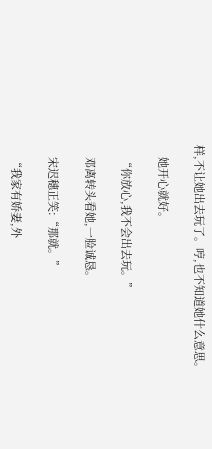样,不让她出去玩了。哼,也不知道她什么意思。

    她开心就好。

    “你放心,我不会出去玩。”

    邓离转头看她,一脸诚恳。

    宋迟穗正笑:“那就。”

    “我家有娇妻,外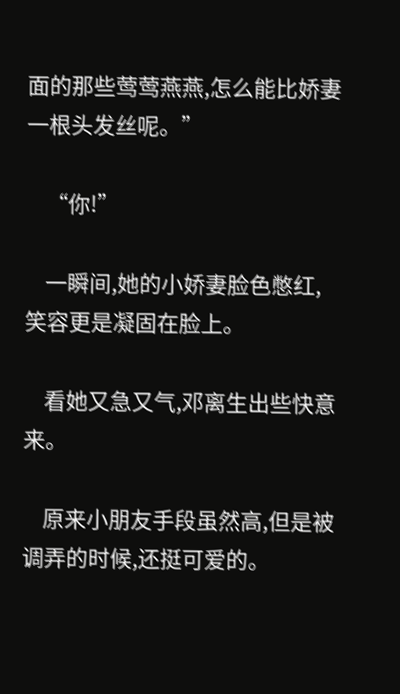面的那些莺莺燕燕,怎么能比娇妻一根头发丝呢。”

    “你!”

    一瞬间,她的小娇妻脸色憋红,笑容更是凝固在脸上。

    看她又急又气,邓离生出些快意来。

    原来小朋友手段虽然高,但是被调弄的时候,还挺可爱的。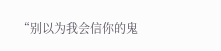“别以为我会信你的鬼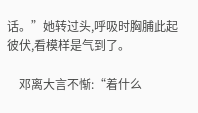话。”她转过头,呼吸时胸脯此起彼伏,看模样是气到了。

    邓离大言不惭:“着什么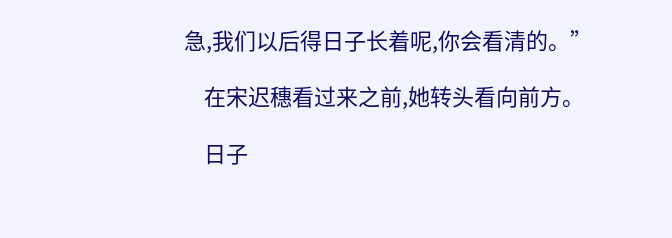急,我们以后得日子长着呢,你会看清的。”

    在宋迟穗看过来之前,她转头看向前方。

    日子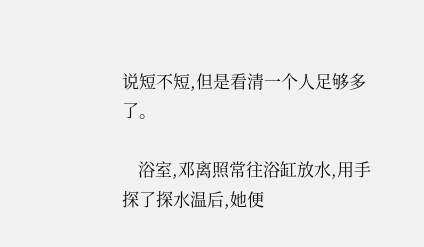说短不短,但是看清一个人足够多了。

    浴室,邓离照常往浴缸放水,用手探了探水温后,她便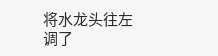将水龙头往左调了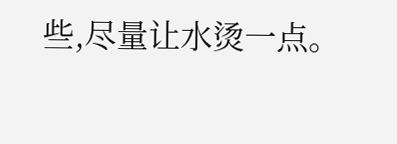些,尽量让水烫一点。